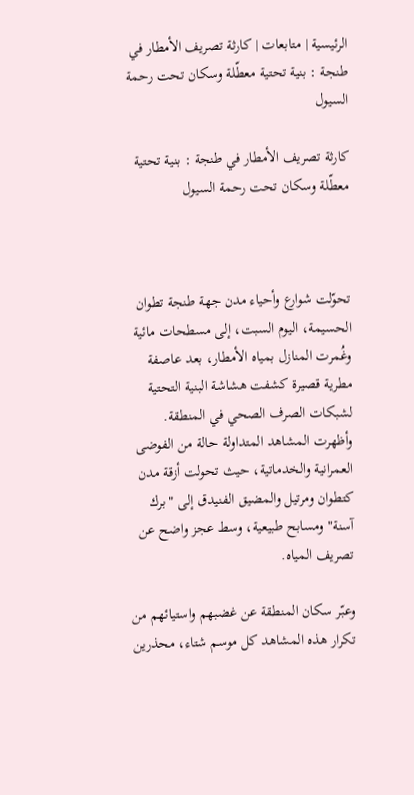الرئيسية | متابعات | كارثة تصريف الأمطار في طنجة : بنية تحتية معطّلة وسكان تحت رحمة السيول

كارثة تصريف الأمطار في طنجة : بنية تحتية معطّلة وسكان تحت رحمة السيول



تحوّلت شوارع وأحياء مدن جهة طنجة تطوان الحسيمة، اليوم السبت، إلى مسطحات مائية وغُمرت المنازل بمياه الأمطار، بعد عاصفة مطرية قصيرة كشفت هشاشة البنية التحتية لشبكات الصرف الصحي في المنطقة. وأظهرت المشاهد المتداولة حالة من الفوضى العمرانية والخدماتية، حيث تحولت أزقة مدن كتطوان ومرتيل والمضيق الفنيدق إلى "برك آسنة" ومسابح طبيعية، وسط عجز واضح عن تصريف المياه.

وعبّر سكان المنطقة عن غضبهم واستيائهم من تكرار هذه المشاهد كل موسم شتاء، محذرين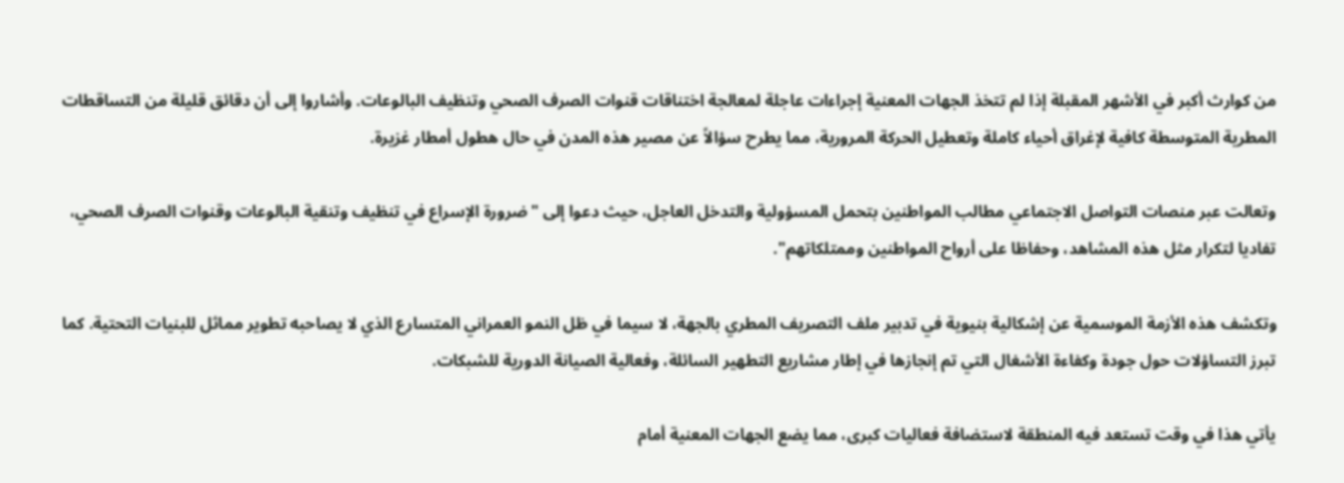من كوارث أكبر في الأشهر المقبلة إذا لم تتخذ الجهات المعنية إجراءات عاجلة لمعالجة اختناقات قنوات الصرف الصحي وتنظيف البالوعات. وأشاروا إلى أن دقائق قليلة من التساقطات المطرية المتوسطة كافية لإغراق أحياء كاملة وتعطيل الحركة المرورية، مما يطرح سؤالاً عن مصير هذه المدن في حال هطول أمطار غزيرة.

وتعالت عبر منصات التواصل الاجتماعي مطالب المواطنين بتحمل المسؤولية والتدخل العاجل، حيث دعوا إلى "ضرورة الإسراع في تنظيف وتنقية البالوعات وقنوات الصرف الصحي، تفاديا لتكرار مثل هذه المشاهد، وحفاظا على أرواح المواطنين وممتلكاتهم".

وتكشف هذه الأزمة الموسمية عن إشكالية بنيوية في تدبير ملف التصريف المطري بالجهة، لا سيما في ظل النمو العمراني المتسارع الذي لا يصاحبه تطوير مماثل للبنيات التحتية. كما تبرز التساؤلات حول جودة وكفاءة الأشغال التي تم إنجازها في إطار مشاريع التطهير السائلة، وفعالية الصيانة الدورية للشبكات.

يأتي هذا في وقت تستعد فيه المنطقة لاستضافة فعاليات كبرى، مما يضع الجهات المعنية أمام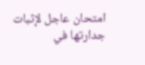امتحان عاجل لإثبات جدارتها في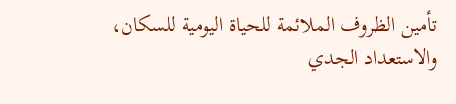تأمين الظروف الملائمة للحياة اليومية للسكان، والاستعداد الجدي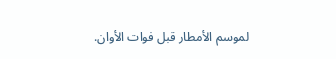لموسم الأمطار قبل فوات الأوان.